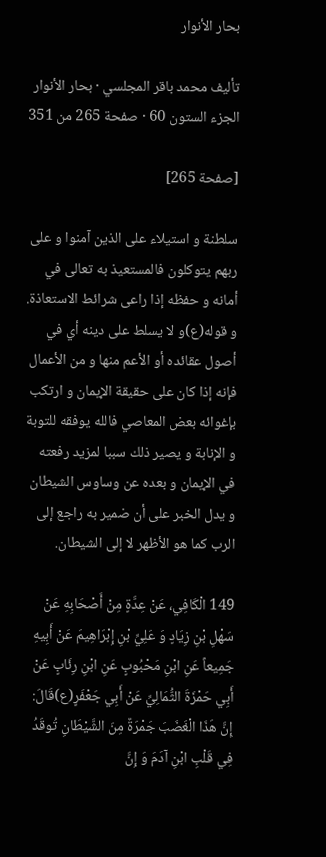بحار الأنوار

تأليف محمد باقر المجلسي · بحار الأنوار الجزء الستون 60 · صفحة 265 من 351

[صفحة 265]

سلطنة و استيلاء على الذين آمنوا و على ربهم يتوكلون فالمستعيذ به تعالى في أمانه و حفظه إذا راعى شرائط الاستعاذة. و قوله(ع)و لا يسلط على دينه أي في أصول عقائده أو الأعم منها و من الأعمال فإنه إذا كان على حقيقة الإيمان و ارتكب بإغوائه بعض المعاصي فالله يوفقه للتوبة و الإنابة و يصير ذلك سببا لمزيد رفعته في الإيمان و بعده عن وساوس الشيطان و يدل الخبر على أن ضمير به راجع إلى الرب كما هو الأظهر لا إلى الشيطان.

149 الْكَافِي، عَنْ عِدَّةٍ مِنْ أَصْحَابِهِ عَنْ سَهْلِ بْنِ زِيَادٍ وَ عَلِيِّ بْنِ إِبْرَاهِيمَ عَنْ أَبِيهِ جَمِيعاً عَنِ ابْنِ مَحْبُوبٍ عَنِ ابْنِ رِئَابٍ عَنْ أَبِي حَمْزَةَ الثُّمَالِيِّ عَنْ أَبِي جَعْفَرٍ(ع)قَالَ: إِنَّ هَذَا الْغَضَبَ جَمْرَةٌ مِنَ الشَّيْطَانِ تُوقَدُ فِي قَلْبِ ابْنِ آدَمَ وَ إِنَّ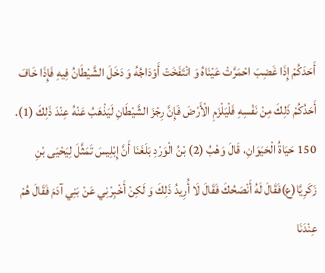أَحَدَكُمْ إِذَا غَضِبَ احْمَرَّتْ عَيْنَاهُ وَ انْتَفَخَتْ أَوْدَاجُهُ وَ دَخَلَ الشَّيْطَانُ فِيهِ فَإِذَا خَافَ أَحَدُكُمْ ذَلِكَ مِنْ نَفْسِهِ فَلْيَلْزَمِ الْأَرْضَ فَإِنَّ رِجْزَ الشَّيْطَانِ لَيَذْهَبُ عَنْهُ عِنْدَ ذَلِكَ (1).
150 حَيَاةُ الْحَيَوَانِ، قَالَ وَهْبُ (2) بْنُ الْوَرْدِ بَلَغَنَا أَنَّ إِبْلِيسَ تَمَثَّلَ لِيَحْيَى بْنِ زَكَرِيَّا(ع)فَقَالَ لَهُ أَنْصَحُكَ فَقَالَ لَا أُرِيدُ ذَلِكَ وَ لَكِنْ أَخْبِرْنِي عَنْ بَنِي آدَمَ فَقَالَ هُمْ عِنْدَنَا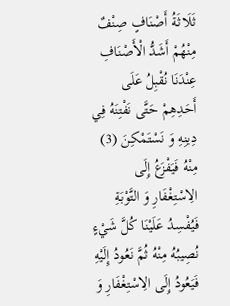ثَلَاثَةُ أَصْنَافٍ صِنْفٌ مِنْهُمْ أَشَدُّ الْأَصْنَافِ عِنْدَنَا نُقْبِلُ عَلَى أَحَدِهِمْ حَتَّى نَفْتِنَهُ فِي دِينِهِ وَ نَسْتَمْكِنَ (3) مِنْهُ فَيَفْزَعُ إِلَى الِاسْتِغْفَارِ وَ التَّوْبَةِ فَيُفْسِدُ عَلَيْنَا كُلَّ شَيْءٍ نُصِيبُهُ مِنْهُ ثُمَّ نَعُودُ إِلَيْهِ فَيَعُودُ إِلَى الِاسْتِغْفَارِ وَ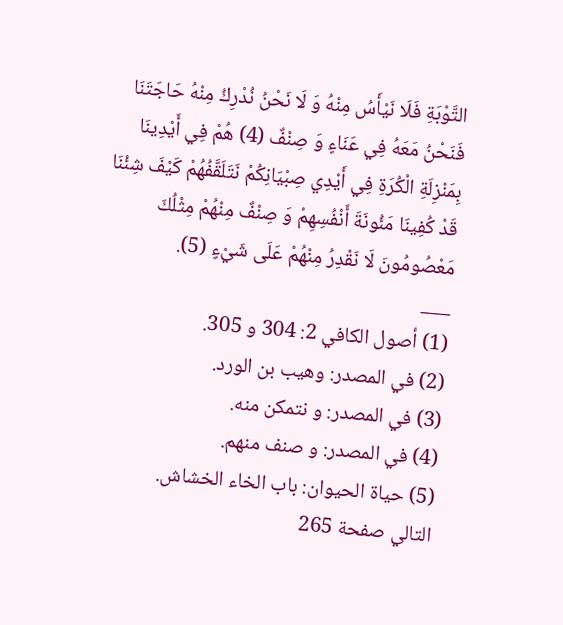التَّوْبَةِ فَلَا نَيْأَسُ مِنْهُ وَ لَا نَحْنُ نُدْرِكُ مِنْهُ حَاجَتَنَا فَنَحْنُ مَعَهُ فِي عَنَاءٍ وَ صِنْفٌ (4) هُمْ فِي أَيْدِينَا بِمَنْزِلَةِ الْكُرَةِ فِي أَيْدِي صِبْيَانِكُمْ نَتَلَقَّفُهُمْ كَيْفَ شِئْنَا قَدْ كُفِينَا مَئُونَةَ أَنْفُسِهِمْ وَ صِنْفٌ مِنْهُمْ مِثْلُكَ مَعْصُومُونَ لَا نَقْدِرُ مِنْهُمْ عَلَى شَيْءٍ (5).
___
(1) أصول الكافي 2: 304 و 305.
(2) في المصدر: وهيب بن الورد.
(3) في المصدر: و نتمكن منه.
(4) في المصدر: و صنف منهم.
(5) حياة الحيوان: باب الخاء الخشاش.
التالي صفحة 265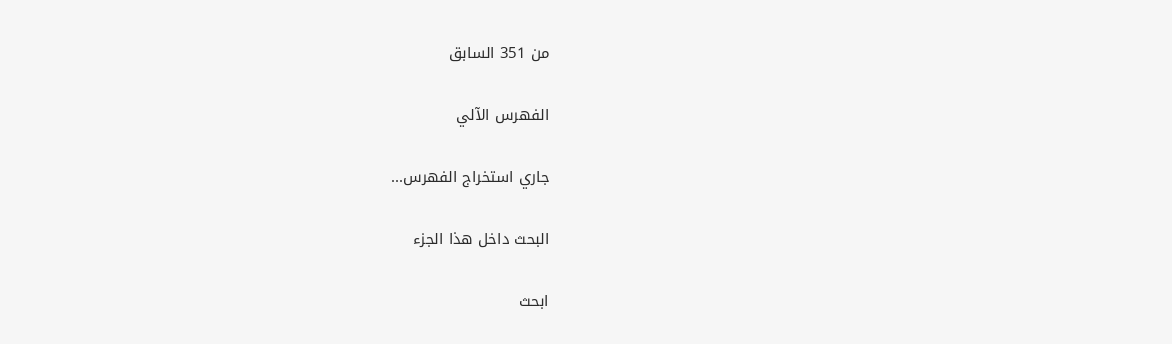من 351 السابق

الفهرس الآلي

جاري استخراج الفهرس...

البحث داخل هذا الجزء

ابحث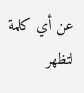عن أي كلمة لتظهر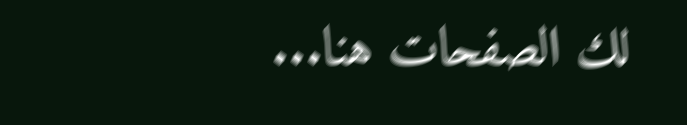لك الصفحات هنا...